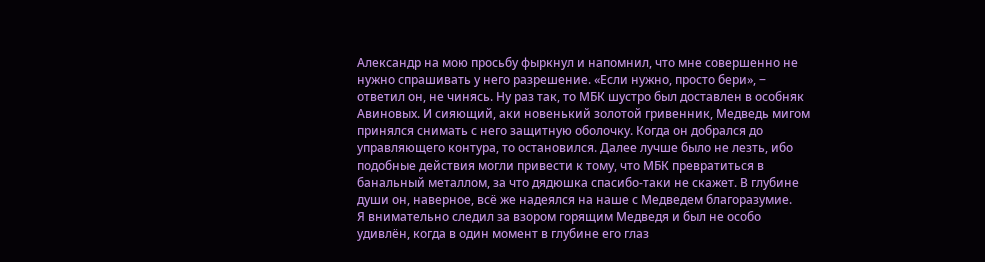Александр на мою просьбу фыркнул и напомнил, что мне совершенно не нужно спрашивать у него разрешение. «Если нужно, просто бери», ‒ ответил он, не чинясь. Ну раз так, то МБК шустро был доставлен в особняк Авиновых. И сияющий, аки новенький золотой гривенник, Медведь мигом принялся снимать с него защитную оболочку. Когда он добрался до управляющего контура, то остановился. Далее лучше было не лезть, ибо подобные действия могли привести к тому, что МБК превратиться в банальный металлом, за что дядюшка спасибо-таки не скажет. В глубине души он, наверное, всё же надеялся на наше с Медведем благоразумие.
Я внимательно следил за взором горящим Медведя и был не особо удивлён, когда в один момент в глубине его глаз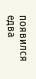появился едва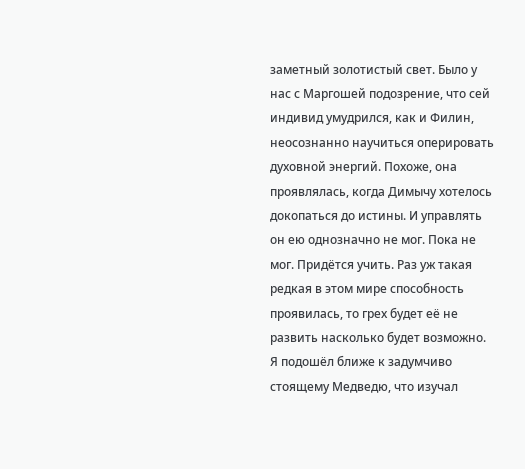заметный золотистый свет. Было у нас с Маргошей подозрение, что сей индивид умудрился, как и Филин, неосознанно научиться оперировать духовной энергий. Похоже, она проявлялась, когда Димычу хотелось докопаться до истины. И управлять он ею однозначно не мог. Пока не мог. Придётся учить. Раз уж такая редкая в этом мире способность проявилась, то грех будет её не развить насколько будет возможно.
Я подошёл ближе к задумчиво стоящему Медведю, что изучал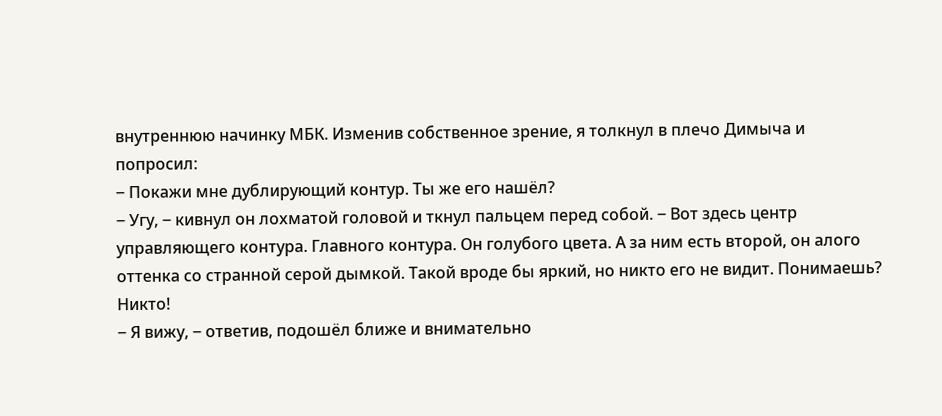внутреннюю начинку МБК. Изменив собственное зрение, я толкнул в плечо Димыча и попросил:
‒ Покажи мне дублирующий контур. Ты же его нашёл?
‒ Угу, ‒ кивнул он лохматой головой и ткнул пальцем перед собой. ‒ Вот здесь центр управляющего контура. Главного контура. Он голубого цвета. А за ним есть второй, он алого оттенка со странной серой дымкой. Такой вроде бы яркий, но никто его не видит. Понимаешь? Никто!
‒ Я вижу, ‒ ответив, подошёл ближе и внимательно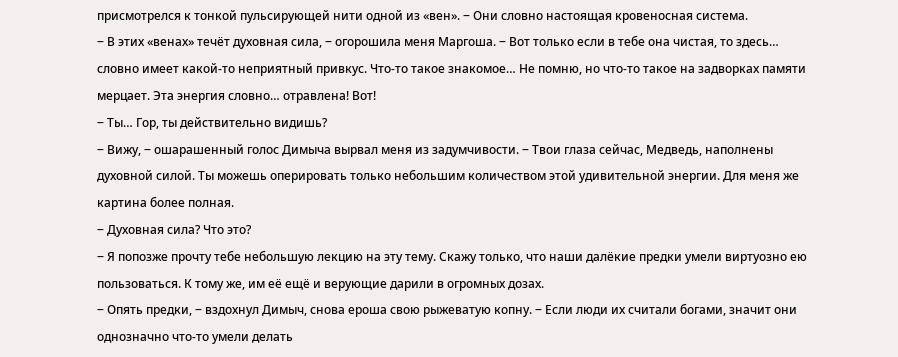присмотрелся к тонкой пульсирующей нити одной из «вен». ‒ Они словно настоящая кровеносная система.
‒ В этих «венах» течёт духовная сила, ‒ огорошила меня Маргоша. ‒ Вот только если в тебе она чистая, то здесь… словно имеет какой-то неприятный привкус. Что-то такое знакомое… Не помню, но что-то такое на задворках памяти мерцает. Эта энергия словно… отравлена! Вот!
‒ Ты… Гор, ты действительно видишь?
‒ Вижу, ‒ ошарашенный голос Димыча вырвал меня из задумчивости. ‒ Твои глаза сейчас, Медведь, наполнены духовной силой. Ты можешь оперировать только небольшим количеством этой удивительной энергии. Для меня же картина более полная.
‒ Духовная сила? Что это?
‒ Я попозже прочту тебе небольшую лекцию на эту тему. Скажу только, что наши далёкие предки умели виртуозно ею пользоваться. К тому же, им её ещё и верующие дарили в огромных дозах.
‒ Опять предки, ‒ вздохнул Димыч, снова ероша свою рыжеватую копну. ‒ Если люди их считали богами, значит они однозначно что-то умели делать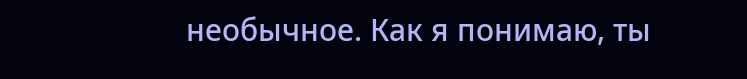необычное. Как я понимаю, ты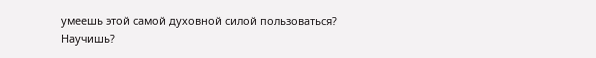умеешь этой самой духовной силой пользоваться? Научишь?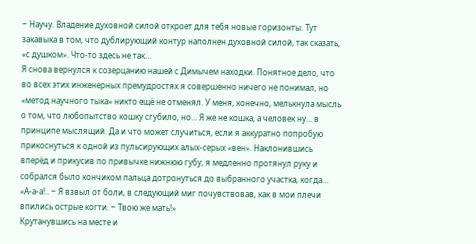‒ Научу. Владение духовной силой откроет для тебя новые горизонты. Тут закавыка в том, что дублирующий контур наполнен духовной силой, так сказать, «с душком». Что-то здесь не так…
Я снова вернулся к созерцанию нашей с Димычем находки. Понятное дело, что во всех этих инженерных премудростях я совершенно ничего не понимал, но «метод научного тыка» никто ещё не отменял. У меня, конечно, мелькнула мысль о том, что любопытство кошку сгубило, но… Я же не кошка, а человек ну... в принципе мыслящий. Да и что может случиться, если я аккуратно попробую прикоснуться к одной из пульсирующих алых-серых «вен». Наклонившись вперёд и прикусив по привычке нижнюю губу, я медленно протянул руку и собрался было кончиком пальца дотронуться до выбранного участка, когда… «А-а-а!.. ‒ Я взвыл от боли, в следующий миг почувствовав, как в мои плечи впились острые когти. ‒ Твою же мать!»
Крутанувшись на месте и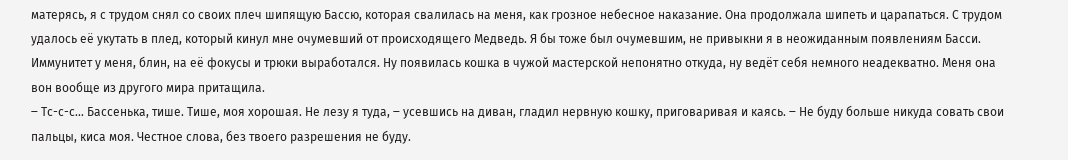матерясь, я с трудом снял со своих плеч шипящую Бассю, которая свалилась на меня, как грозное небесное наказание. Она продолжала шипеть и царапаться. С трудом удалось её укутать в плед, который кинул мне очумевший от происходящего Медведь. Я бы тоже был очумевшим, не привыкни я в неожиданным появлениям Басси. Иммунитет у меня, блин, на её фокусы и трюки выработался. Ну появилась кошка в чужой мастерской непонятно откуда, ну ведёт себя немного неадекватно. Меня она вон вообще из другого мира притащила.
‒ Тс-с-с… Бассенька, тише. Тише, моя хорошая. Не лезу я туда, ‒ усевшись на диван, гладил нервную кошку, приговаривая и каясь. ‒ Не буду больше никуда совать свои пальцы, киса моя. Честное слова, без твоего разрешения не буду.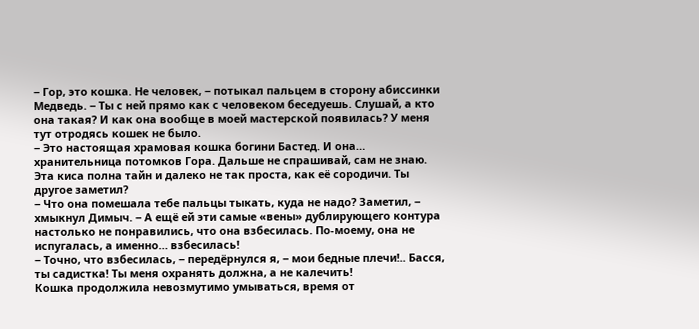‒ Гор, это кошка. Не человек, ‒ потыкал пальцем в сторону абиссинки Медведь. ‒ Ты с ней прямо как с человеком беседуешь. Слушай, а кто она такая? И как она вообще в моей мастерской появилась? У меня тут отродясь кошек не было.
‒ Это настоящая храмовая кошка богини Бастед. И она… хранительница потомков Гора. Дальше не спрашивай, сам не знаю. Эта киса полна тайн и далеко не так проста, как её сородичи. Ты другое заметил?
‒ Что она помешала тебе пальцы тыкать, куда не надо? Заметил, ‒ хмыкнул Димыч. ‒ А ещё ей эти самые «вены» дублирующего контура настолько не понравились, что она взбесилась. По-моему, она не испугалась, а именно… взбесилась!
‒ Точно, что взбесилась, ‒ передёрнулся я, ‒ мои бедные плечи!.. Басся, ты садистка! Ты меня охранять должна, а не калечить!
Кошка продолжила невозмутимо умываться, время от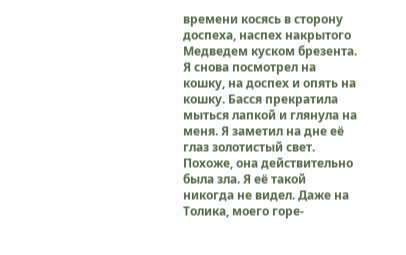времени косясь в сторону доспеха, наспех накрытого Медведем куском брезента. Я снова посмотрел на кошку, на доспех и опять на кошку. Басся прекратила мыться лапкой и глянула на меня. Я заметил на дне её глаз золотистый свет. Похоже, она действительно была зла. Я её такой никогда не видел. Даже на Толика, моего горе-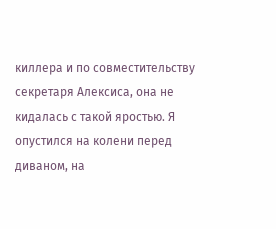киллера и по совместительству секретаря Алексиса, она не кидалась с такой яростью. Я опустился на колени перед диваном, на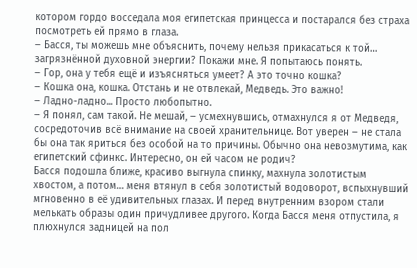котором гордо восседала моя египетская принцесса и постарался без страха посмотреть ей прямо в глаза.
‒ Басся, ты можешь мне объяснить, почему нельзя прикасаться к той… загрязнённой духовной энергии? Покажи мне. Я попытаюсь понять.
‒ Гор, она у тебя ещё и изъясняться умеет? А это точно кошка?
‒ Кошка она, кошка. Отстань и не отвлекай, Медведь. Это важно!
‒ Ладно-ладно... Просто любопытно.
‒ Я понял, сам такой. Не мешай, ‒ усмехнувшись, отмахнулся я от Медведя, сосредоточив всё внимание на своей хранительнице. Вот уверен ‒ не стала бы она так яриться без особой на то причины. Обычно она невозмутима, как египетский сфинкс. Интересно, он ей часом не родич?
Басся подошла ближе, красиво выгнула спинку, махнула золотистым хвостом, а потом… меня втянул в себя золотистый водоворот, вспыхнувший мгновенно в её удивительных глазах. И перед внутренним взором стали мелькать образы один причудливее другого. Когда Басся меня отпустила, я плюхнулся задницей на пол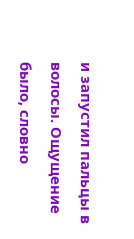и запустил пальцы в волосы. Ощущение было, словно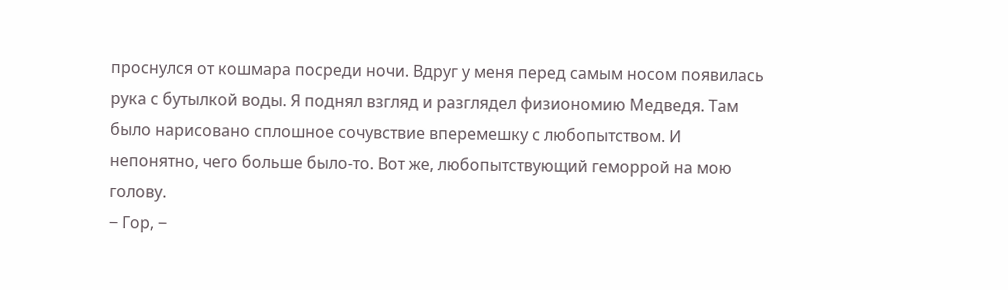проснулся от кошмара посреди ночи. Вдруг у меня перед самым носом появилась рука с бутылкой воды. Я поднял взгляд и разглядел физиономию Медведя. Там было нарисовано сплошное сочувствие вперемешку с любопытством. И непонятно, чего больше было-то. Вот же, любопытствующий геморрой на мою голову.
‒ Гор, ‒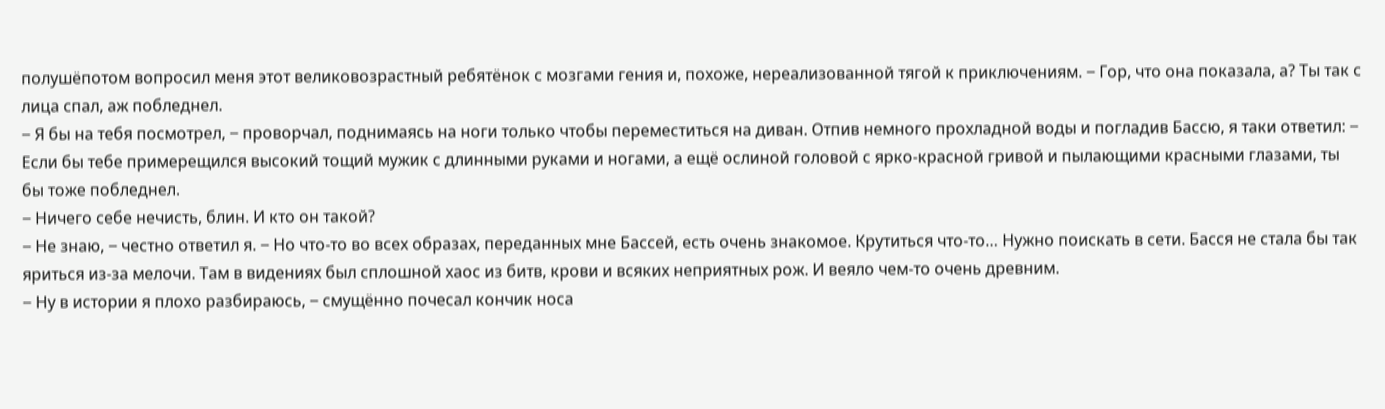полушёпотом вопросил меня этот великовозрастный ребятёнок с мозгами гения и, похоже, нереализованной тягой к приключениям. ‒ Гор, что она показала, а? Ты так с лица спал, аж побледнел.
‒ Я бы на тебя посмотрел, ‒ проворчал, поднимаясь на ноги только чтобы переместиться на диван. Отпив немного прохладной воды и погладив Бассю, я таки ответил: ‒ Если бы тебе примерещился высокий тощий мужик с длинными руками и ногами, а ещё ослиной головой с ярко-красной гривой и пылающими красными глазами, ты бы тоже побледнел.
‒ Ничего себе нечисть, блин. И кто он такой?
‒ Не знаю, ‒ честно ответил я. ‒ Но что-то во всех образах, переданных мне Бассей, есть очень знакомое. Крутиться что-то… Нужно поискать в сети. Басся не стала бы так яриться из-за мелочи. Там в видениях был сплошной хаос из битв, крови и всяких неприятных рож. И веяло чем-то очень древним.
‒ Ну в истории я плохо разбираюсь, ‒ смущённо почесал кончик носа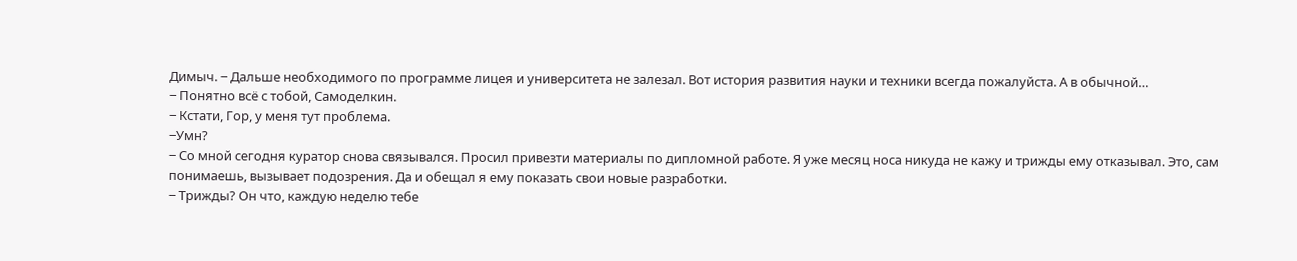Димыч. ‒ Дальше необходимого по программе лицея и университета не залезал. Вот история развития науки и техники всегда пожалуйста. А в обычной…
‒ Понятно всё с тобой, Самоделкин.
‒ Кстати, Гор, у меня тут проблема.
‒Умн?
‒ Со мной сегодня куратор снова связывался. Просил привезти материалы по дипломной работе. Я уже месяц носа никуда не кажу и трижды ему отказывал. Это, сам понимаешь, вызывает подозрения. Да и обещал я ему показать свои новые разработки.
‒ Трижды? Он что, каждую неделю тебе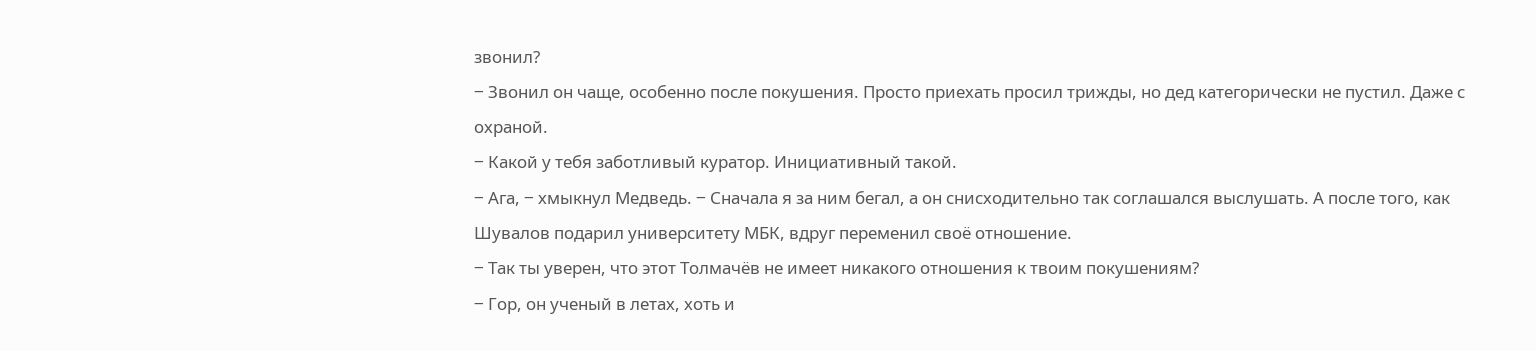звонил?
‒ Звонил он чаще, особенно после покушения. Просто приехать просил трижды, но дед категорически не пустил. Даже с охраной.
‒ Какой у тебя заботливый куратор. Инициативный такой.
‒ Ага, ‒ хмыкнул Медведь. ‒ Сначала я за ним бегал, а он снисходительно так соглашался выслушать. А после того, как Шувалов подарил университету МБК, вдруг переменил своё отношение.
‒ Так ты уверен, что этот Толмачёв не имеет никакого отношения к твоим покушениям?
‒ Гор, он ученый в летах, хоть и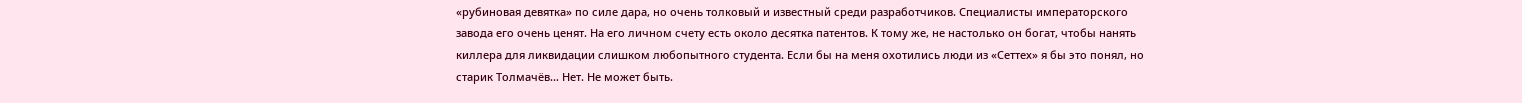«рубиновая девятка» по силе дара, но очень толковый и известный среди разработчиков. Специалисты императорского завода его очень ценят. На его личном счету есть около десятка патентов. К тому же, не настолько он богат, чтобы нанять киллера для ликвидации слишком любопытного студента. Если бы на меня охотились люди из «Сеттех» я бы это понял, но старик Толмачёв… Нет. Не может быть.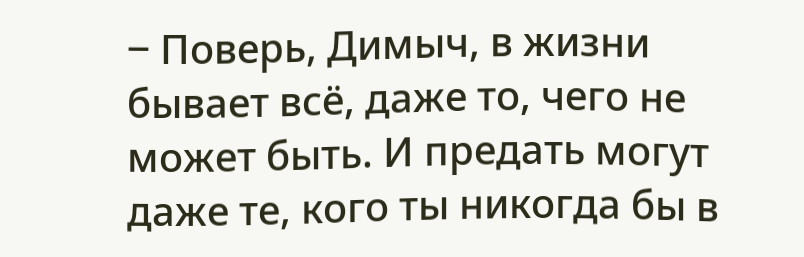‒ Поверь, Димыч, в жизни бывает всё, даже то, чего не может быть. И предать могут даже те, кого ты никогда бы в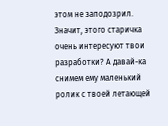этом не заподозрил. Значит, этого старичка очень интересуют твои разработки? А давай-ка снимем ему маленький ролик с твоей летающей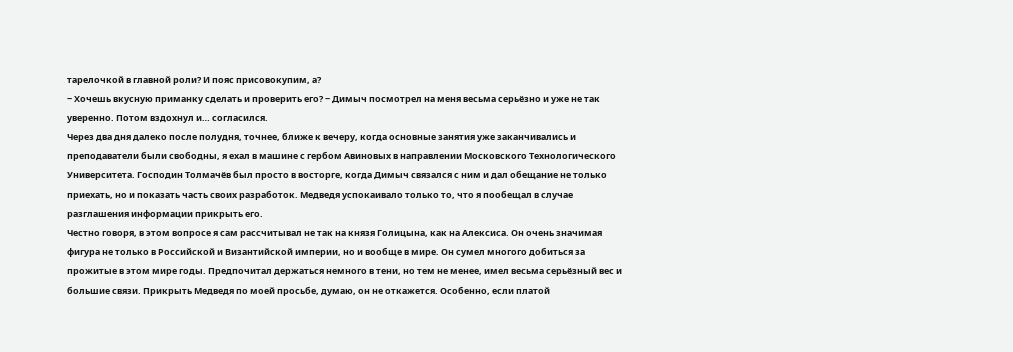тарелочкой в главной роли? И пояс присовокупим, а?
‒ Хочешь вкусную приманку сделать и проверить его? ‒ Димыч посмотрел на меня весьма серьёзно и уже не так уверенно. Потом вздохнул и… согласился.
Через два дня далеко после полудня, точнее, ближе к вечеру, когда основные занятия уже заканчивались и преподаватели были свободны, я ехал в машине с гербом Авиновых в направлении Московского Технологического Университета. Господин Толмачёв был просто в восторге, когда Димыч связался с ним и дал обещание не только приехать, но и показать часть своих разработок. Медведя успокаивало только то, что я пообещал в случае разглашения информации прикрыть его.
Честно говоря, в этом вопросе я сам рассчитывал не так на князя Голицына, как на Алексиса. Он очень значимая фигура не только в Российской и Византийской империи, но и вообще в мире. Он сумел многого добиться за прожитые в этом мире годы. Предпочитал держаться немного в тени, но тем не менее, имел весьма серьёзный вес и большие связи. Прикрыть Медведя по моей просьбе, думаю, он не откажется. Особенно, если платой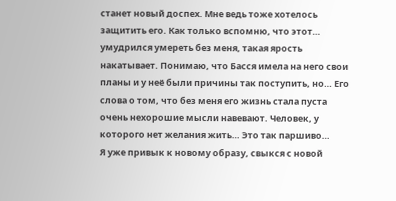станет новый доспех. Мне ведь тоже хотелось защитить его. Как только вспомню, что этот… умудрился умереть без меня, такая ярость накатывает. Понимаю, что Басся имела на него свои планы и у неё были причины так поступить, но… Его слова о том, что без меня его жизнь стала пуста очень нехорошие мысли навевают. Человек, у которого нет желания жить… Это так паршиво…
Я уже привык к новому образу, свыкся с новой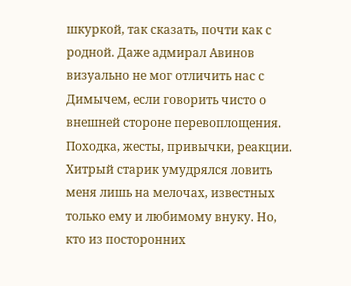шкуркой, так сказать, почти как с родной. Даже адмирал Авинов визуально не мог отличить нас с Димычем, если говорить чисто о внешней стороне перевоплощения. Походка, жесты, привычки, реакции. Хитрый старик умудрялся ловить меня лишь на мелочах, известных только ему и любимому внуку. Но, кто из посторонних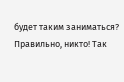будет таким заниматься? Правильно, никто! Так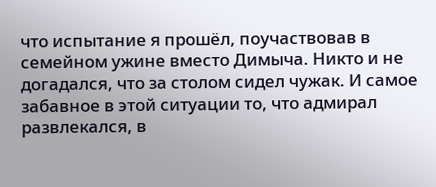что испытание я прошёл, поучаствовав в семейном ужине вместо Димыча. Никто и не догадался, что за столом сидел чужак. И самое забавное в этой ситуации то, что адмирал развлекался, в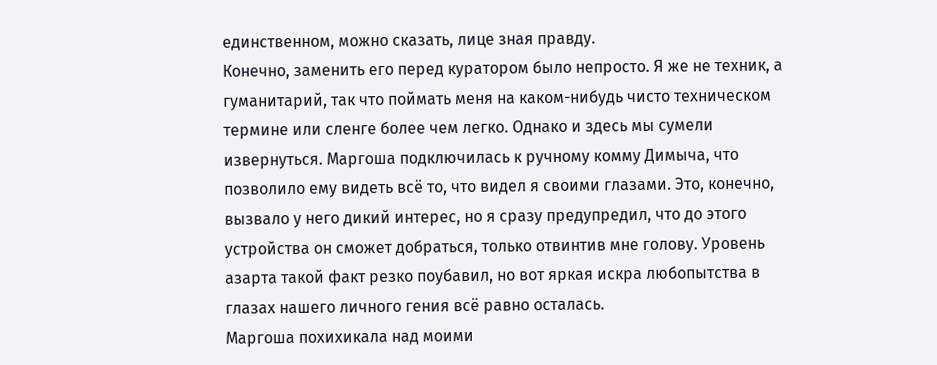единственном, можно сказать, лице зная правду.
Конечно, заменить его перед куратором было непросто. Я же не техник, а гуманитарий, так что поймать меня на каком-нибудь чисто техническом термине или сленге более чем легко. Однако и здесь мы сумели извернуться. Маргоша подключилась к ручному комму Димыча, что позволило ему видеть всё то, что видел я своими глазами. Это, конечно, вызвало у него дикий интерес, но я сразу предупредил, что до этого устройства он сможет добраться, только отвинтив мне голову. Уровень азарта такой факт резко поубавил, но вот яркая искра любопытства в глазах нашего личного гения всё равно осталась.
Маргоша похихикала над моими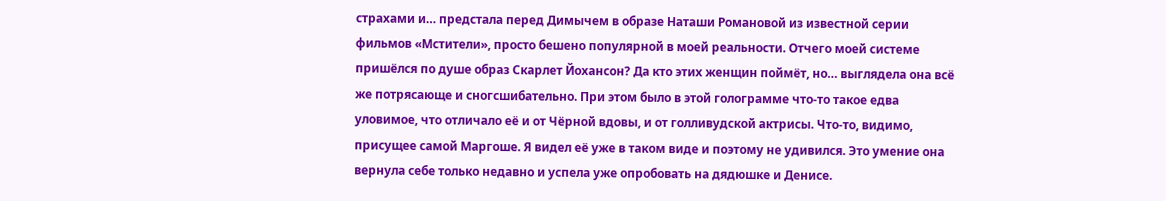страхами и… предстала перед Димычем в образе Наташи Романовой из известной серии фильмов «Мстители», просто бешено популярной в моей реальности. Отчего моей системе пришёлся по душе образ Скарлет Йохансон? Да кто этих женщин поймёт, но… выглядела она всё же потрясающе и сногсшибательно. При этом было в этой голограмме что-то такое едва уловимое, что отличало её и от Чёрной вдовы, и от голливудской актрисы. Что-то, видимо, присущее самой Маргоше. Я видел её уже в таком виде и поэтому не удивился. Это умение она вернула себе только недавно и успела уже опробовать на дядюшке и Денисе.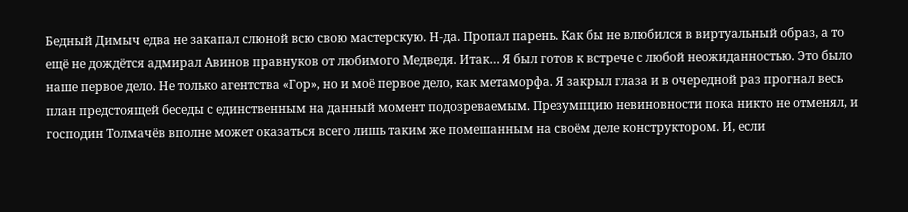Бедный Димыч едва не закапал слюной всю свою мастерскую. Н-да. Пропал парень. Как бы не влюбился в виртуальный образ, а то ещё не дождётся адмирал Авинов правнуков от любимого Медведя. Итак… Я был готов к встрече с любой неожиданностью. Это было наше первое дело. Не только агентства «Гор», но и моё первое дело, как метаморфа. Я закрыл глаза и в очередной раз прогнал весь план предстоящей беседы с единственным на данный момент подозреваемым. Презумпцию невиновности пока никто не отменял, и господин Толмачёв вполне может оказаться всего лишь таким же помешанным на своём деле конструктором. И, если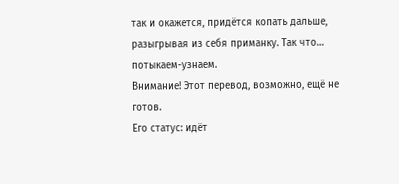так и окажется, придётся копать дальше, разыгрывая из себя приманку. Так что… потыкаем-узнаем.
Внимание! Этот перевод, возможно, ещё не готов.
Его статус: идёт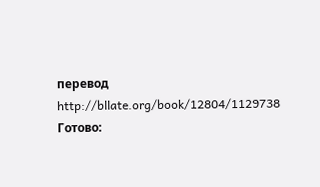перевод
http://bllate.org/book/12804/1129738
Готово: